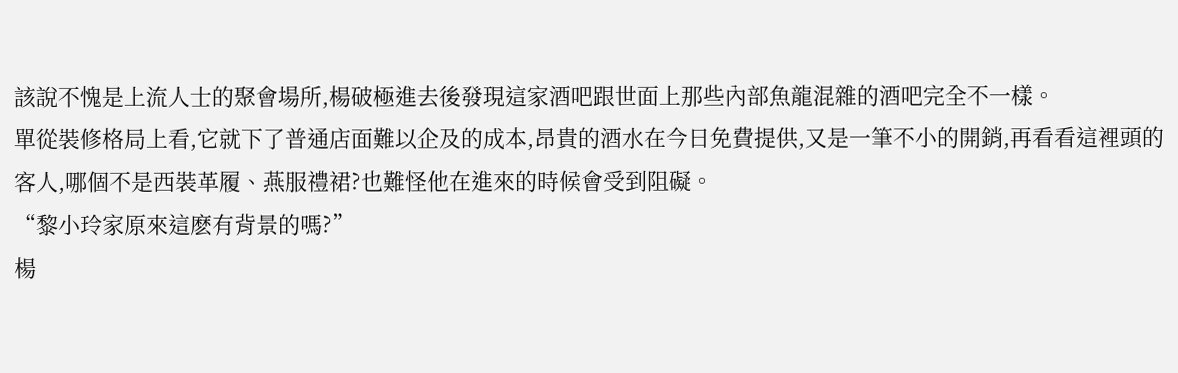該說不愧是上流人士的聚會場所,楊破極進去後發現這家酒吧跟世面上那些內部魚龍混雜的酒吧完全不一樣。
單從裝修格局上看,它就下了普通店面難以企及的成本,昂貴的酒水在今日免費提供,又是一筆不小的開銷,再看看這裡頭的客人,哪個不是西裝革履、燕服禮裙?也難怪他在進來的時候會受到阻礙。
“黎小玲家原來這麽有背景的嗎?”
楊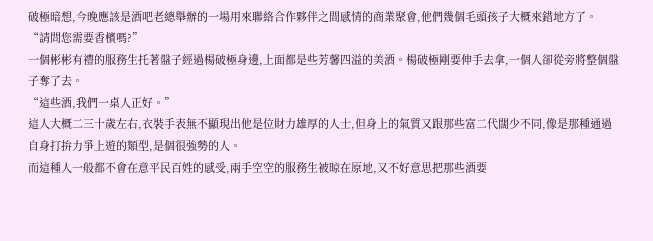破極暗想,今晚應該是酒吧老總舉辦的一場用來聯絡合作夥伴之間感情的商業聚會,他們幾個毛頭孩子大概來錯地方了。
“請問您需要香檳嗎?”
一個彬彬有禮的服務生托著盤子經過楊破極身邊,上面都是些芳馨四溢的美酒。楊破極剛要伸手去拿,一個人卻從旁將整個盤子奪了去。
“這些酒,我們一桌人正好。”
這人大概二三十歲左右,衣裝手表無不顯現出他是位財力雄厚的人士,但身上的氣質又跟那些富二代闊少不同,像是那種通過自身打拚力爭上遊的類型,是個很強勢的人。
而這種人一般都不會在意平民百姓的感受,兩手空空的服務生被晾在原地,又不好意思把那些酒要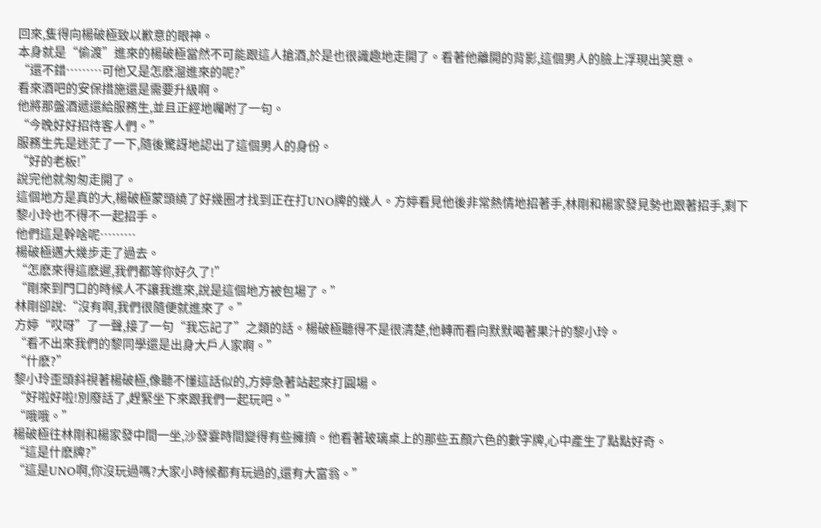回來,隻得向楊破極致以歉意的眼神。
本身就是“偷渡”進來的楊破極當然不可能跟這人搶酒,於是也很識趣地走開了。看著他離開的背影,這個男人的臉上浮現出笑意。
“還不錯………可他又是怎麽溜進來的呢?”
看來酒吧的安保措施還是需要升級啊。
他將那盤酒遞還給服務生,並且正經地囑咐了一句。
“今晚好好招待客人們。”
服務生先是迷茫了一下,隨後驚訝地認出了這個男人的身份。
“好的老板!”
說完他就匆匆走開了。
這個地方是真的大,楊破極蒙頭繞了好幾圈才找到正在打UNO牌的幾人。方婷看見他後非常熱情地招著手,林剛和楊家發見勢也跟著招手,剩下黎小玲也不得不一起招手。
他們這是幹啥呢………
楊破極邁大幾步走了過去。
“怎麽來得這麽遲,我們都等你好久了!”
“剛來到門口的時候人不讓我進來,說是這個地方被包場了。”
林剛卻說:“沒有啊,我們很隨便就進來了。”
方婷“哎呀”了一聲,接了一句“我忘記了”之類的話。楊破極聽得不是很清楚,他轉而看向默默喝著果汁的黎小玲。
“看不出來我們的黎同學還是出身大戶人家啊。”
“什麽?”
黎小玲歪頭斜視著楊破極,像聽不懂這話似的,方婷急著站起來打圓場。
“好啦好啦!別廢話了,趕緊坐下來跟我們一起玩吧。”
“哦哦。”
楊破極往林剛和楊家發中間一坐,沙發霎時間變得有些擁擠。他看著玻璃桌上的那些五顏六色的數字牌,心中產生了點點好奇。
“這是什麽牌?”
“這是UNO啊,你沒玩過嗎?大家小時候都有玩過的,還有大富翁。”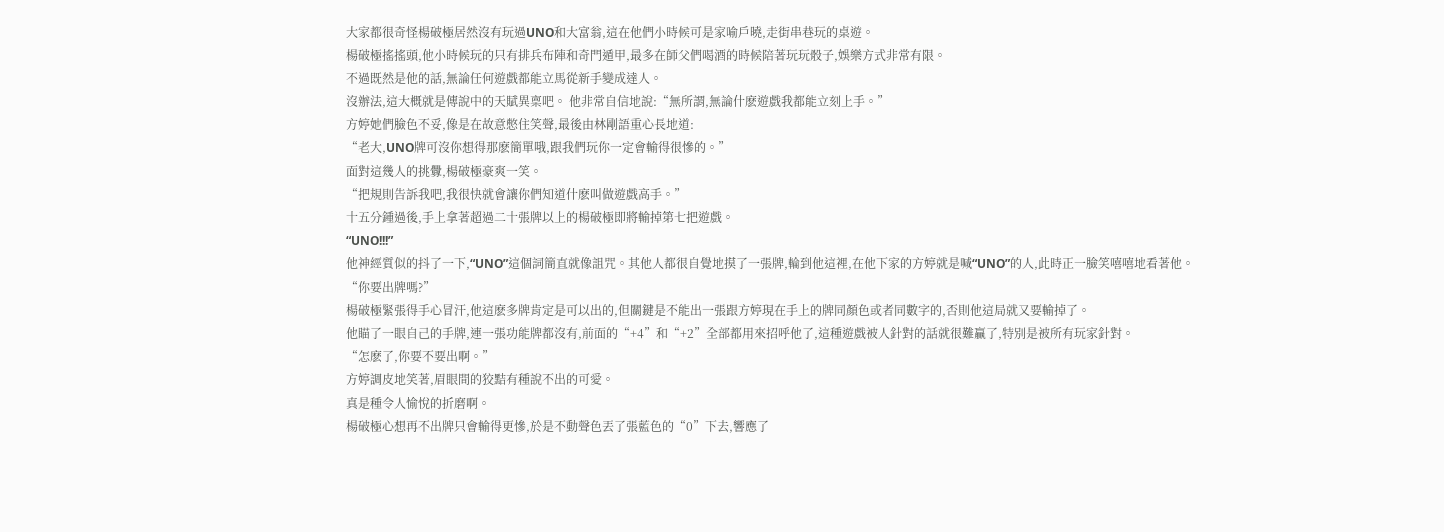大家都很奇怪楊破極居然沒有玩過UNO和大富翁,這在他們小時候可是家喻戶曉,走街串巷玩的桌遊。
楊破極搖搖頭,他小時候玩的只有排兵布陣和奇門遁甲,最多在師父們喝酒的時候陪著玩玩骰子,娛樂方式非常有限。
不過既然是他的話,無論任何遊戲都能立馬從新手變成達人。
沒辦法,這大概就是傳說中的天賦異稟吧。 他非常自信地說:“無所謂,無論什麽遊戲我都能立刻上手。”
方婷她們臉色不妥,像是在故意憋住笑聲,最後由林剛語重心長地道:
“老大,UNO牌可沒你想得那麽簡單哦,跟我們玩你一定會輸得很慘的。”
面對這幾人的挑釁,楊破極豪爽一笑。
“把規則告訴我吧,我很快就會讓你們知道什麽叫做遊戲高手。”
十五分鍾過後,手上拿著超過二十張牌以上的楊破極即將輸掉第七把遊戲。
“UNO!!!”
他神經質似的抖了一下,“UNO”這個詞簡直就像詛咒。其他人都很自覺地摸了一張牌,輪到他這裡,在他下家的方婷就是喊“UNO”的人,此時正一臉笑嘻嘻地看著他。
“你要出牌嗎?”
楊破極緊張得手心冒汗,他這麽多牌肯定是可以出的,但關鍵是不能出一張跟方婷現在手上的牌同顏色或者同數字的,否則他這局就又要輸掉了。
他瞄了一眼自己的手牌,連一張功能牌都沒有,前面的“+4”和“+2”全部都用來招呼他了,這種遊戲被人針對的話就很難贏了,特別是被所有玩家針對。
“怎麽了,你要不要出啊。”
方婷調皮地笑著,眉眼間的狡黠有種說不出的可愛。
真是種令人愉悅的折磨啊。
楊破極心想再不出牌只會輸得更慘,於是不動聲色丟了張藍色的“0”下去,響應了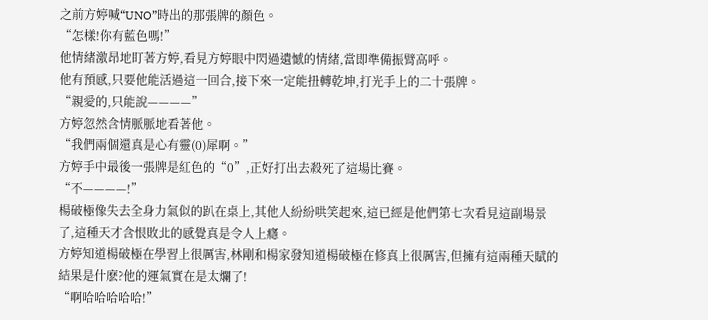之前方婷喊“UNO”時出的那張牌的顏色。
“怎樣!你有藍色嗎!”
他情緒激昂地盯著方婷,看見方婷眼中閃過遺憾的情緒,當即準備振臂高呼。
他有預感,只要他能活過這一回合,接下來一定能扭轉乾坤,打光手上的二十張牌。
“親愛的,只能說————”
方婷忽然含情脈脈地看著他。
“我們兩個還真是心有靈(0)犀啊。”
方婷手中最後一張牌是紅色的“0”,正好打出去殺死了這場比賽。
“不————!”
楊破極像失去全身力氣似的趴在桌上,其他人紛紛哄笑起來,這已經是他們第七次看見這副場景了,這種天才含恨敗北的感覺真是令人上癮。
方婷知道楊破極在學習上很厲害,林剛和楊家發知道楊破極在修真上很厲害,但擁有這兩種天賦的結果是什麽?他的運氣實在是太爛了!
“啊哈哈哈哈哈!”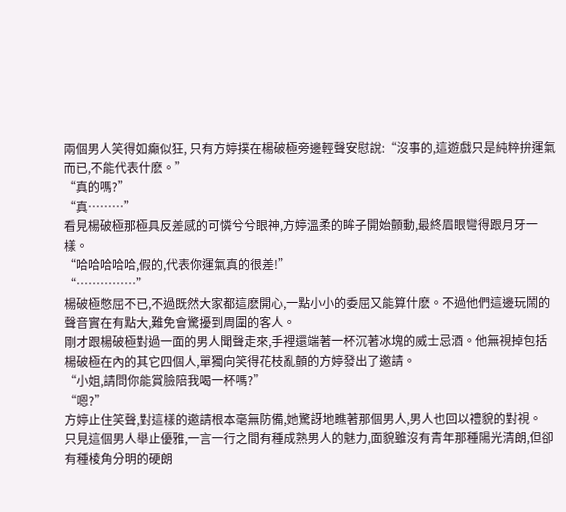兩個男人笑得如癲似狂, 只有方婷撲在楊破極旁邊輕聲安慰說:“沒事的,這遊戲只是純粹拚運氣而已,不能代表什麽。”
“真的嗎?”
“真………”
看見楊破極那極具反差感的可憐兮兮眼神,方婷溫柔的眸子開始顫動,最終眉眼彎得跟月牙一樣。
“哈哈哈哈哈,假的,代表你運氣真的很差!”
“……………”
楊破極憋屈不已,不過既然大家都這麽開心,一點小小的委屈又能算什麽。不過他們這邊玩鬧的聲音實在有點大,難免會驚擾到周圍的客人。
剛才跟楊破極對過一面的男人聞聲走來,手裡還端著一杯沉著冰塊的威士忌酒。他無視掉包括楊破極在內的其它四個人,單獨向笑得花枝亂顫的方婷發出了邀請。
“小姐,請問你能賞臉陪我喝一杯嗎?”
“嗯?”
方婷止住笑聲,對這樣的邀請根本毫無防備,她驚訝地瞧著那個男人,男人也回以禮貌的對視。
只見這個男人舉止優雅,一言一行之間有種成熟男人的魅力,面貌雖沒有青年那種陽光清朗,但卻有種棱角分明的硬朗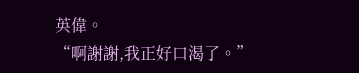英偉。
“啊謝謝,我正好口渴了。”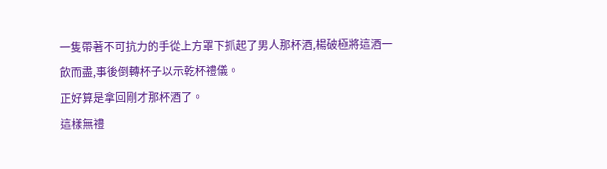一隻帶著不可抗力的手從上方罩下抓起了男人那杯酒,楊破極將這酒一飲而盡,事後倒轉杯子以示乾杯禮儀。
正好算是拿回剛才那杯酒了。
這樣無禮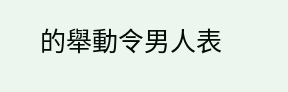的舉動令男人表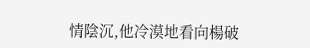情陰沉,他冷漠地看向楊破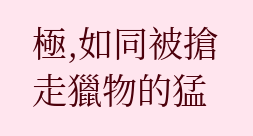極,如同被搶走獵物的猛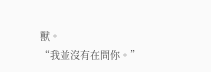獸。
“我並沒有在問你。”